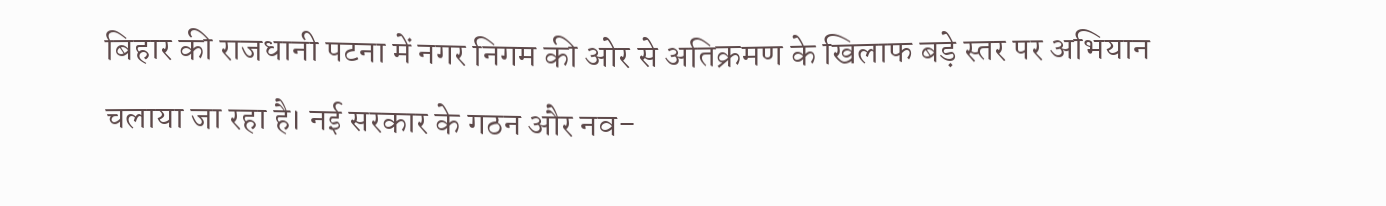बिहार की राजधानी पटना में नगर निगम की ओर से अतिक्रमण के खिलाफ बड़े स्तर पर अभियान चलाया जा रहा है। नई सरकार के गठन और नव-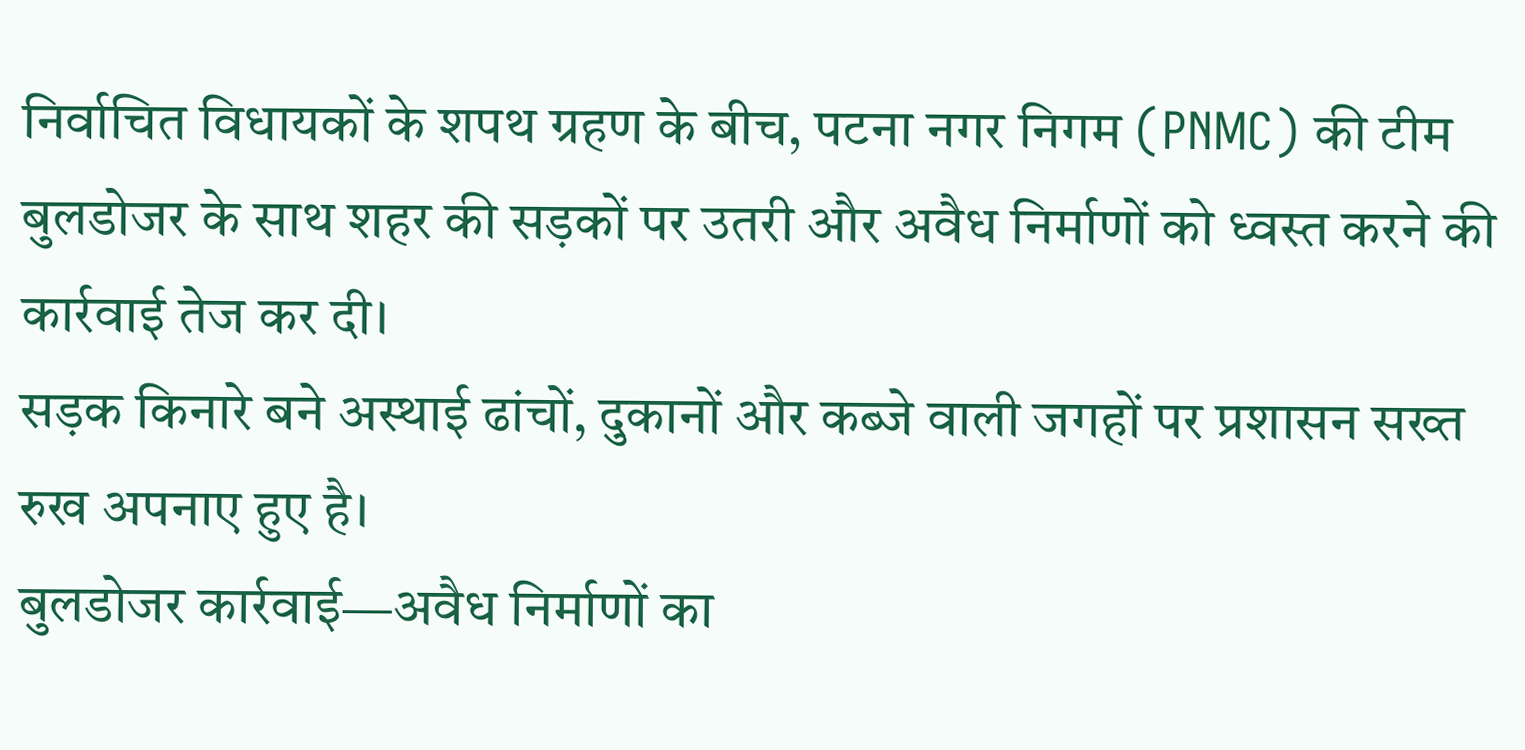निर्वाचित विधायकों के शपथ ग्रहण के बीच, पटना नगर निगम (PNMC) की टीम बुलडोजर के साथ शहर की सड़कों पर उतरी और अवैध निर्माणों को ध्वस्त करने की कार्रवाई तेज कर दी।
सड़क किनारे बने अस्थाई ढांचों, दुकानों और कब्जे वाली जगहों पर प्रशासन सख्त रुख अपनाए हुए है।
बुलडोजर कार्रवाई—अवैध निर्माणों का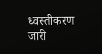ध्वस्तीकरण जारी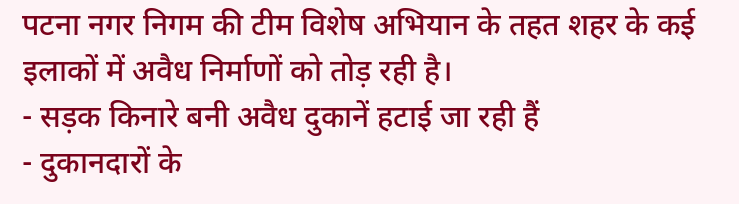पटना नगर निगम की टीम विशेष अभियान के तहत शहर के कई इलाकों में अवैध निर्माणों को तोड़ रही है।
- सड़क किनारे बनी अवैध दुकानें हटाई जा रही हैं
- दुकानदारों के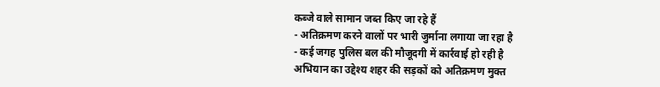कब्जे वाले सामान जब्त किए जा रहे हैं
- अतिक्रमण करने वालों पर भारी जुर्माना लगाया जा रहा है
- कई जगह पुलिस बल की मौजूदगी में कार्रवाई हो रही है
अभियान का उद्देश्य शहर की सड़कों को अतिक्रमण मुक्त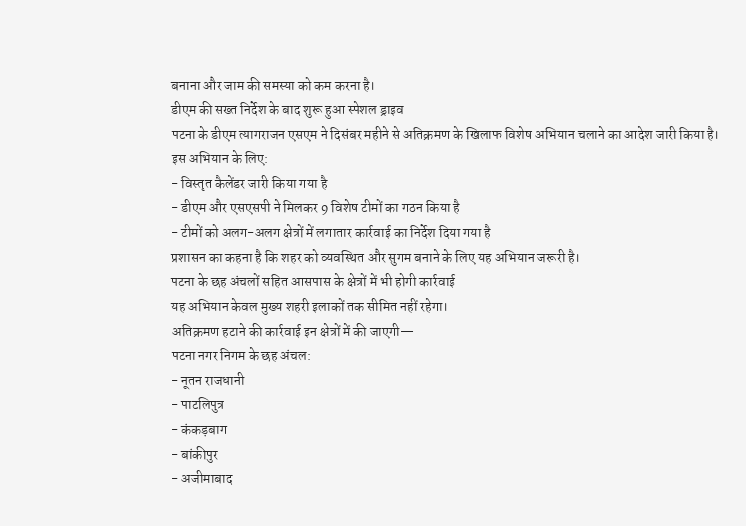बनाना और जाम की समस्या को कम करना है।
डीएम की सख्त निर्देश के बाद शुरू हुआ स्पेशल ड्राइव
पटना के डीएम त्यागराजन एसएम ने दिसंबर महीने से अतिक्रमण के खिलाफ विशेष अभियान चलाने का आदेश जारी किया है।
इस अभियान के लिए:
- विस्तृत कैलेंडर जारी किया गया है
- डीएम और एसएसपी ने मिलकर 9 विशेष टीमों का गठन किया है
- टीमों को अलग-अलग क्षेत्रों में लगातार कार्रवाई का निर्देश दिया गया है
प्रशासन का कहना है कि शहर को व्यवस्थित और सुगम बनाने के लिए यह अभियान जरूरी है।
पटना के छह अंचलों सहित आसपास के क्षेत्रों में भी होगी कार्रवाई
यह अभियान केवल मुख्य शहरी इलाकों तक सीमित नहीं रहेगा।
अतिक्रमण हटाने की कार्रवाई इन क्षेत्रों में की जाएगी—
पटना नगर निगम के छह अंचल:
- नूतन राजधानी
- पाटलिपुत्र
- कंकड़बाग
- बांकीपुर
- अजीमाबाद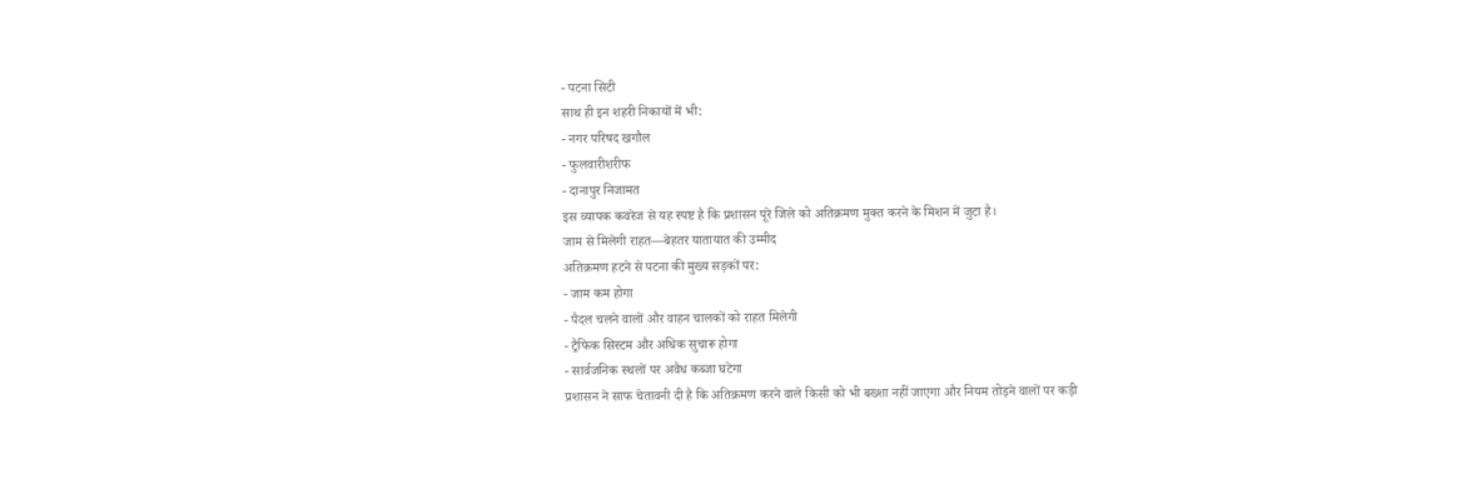- पटना सिटी
साथ ही इन शहरी निकायों में भी:
- नगर परिषद खगौल
- फुलवारीशरीफ
- दानापुर निजामत
इस व्यापक कवरेज से यह स्पष्ट है कि प्रशासन पूरे जिले को अतिक्रमण मुक्त करने के मिशन में जुटा है।
जाम से मिलेगी राहत—बेहतर यातायात की उम्मीद
अतिक्रमण हटने से पटना की मुख्य सड़कों पर:
- जाम कम होगा
- पैदल चलने वालों और वाहन चालकों को राहत मिलेगी
- ट्रैफिक सिस्टम और अधिक सुचारू होगा
- सार्वजनिक स्थलों पर अवैध कब्जा घटेगा
प्रशासन ने साफ चेतावनी दी है कि अतिक्रमण करने वाले किसी को भी बख्शा नहीं जाएगा और नियम तोड़ने वालों पर कड़ी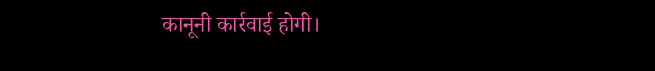कानूनी कार्रवाई होगी।